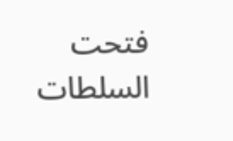فتحت السلطات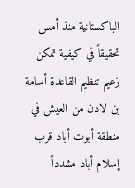الباكستانية منذ أمس تحقيقاً في كيفية تمكن زعيم تنظيم القاعدة أسامة بن لادن من العيش في منطقة أبوت أباد قرب إسلام أباد مشدداً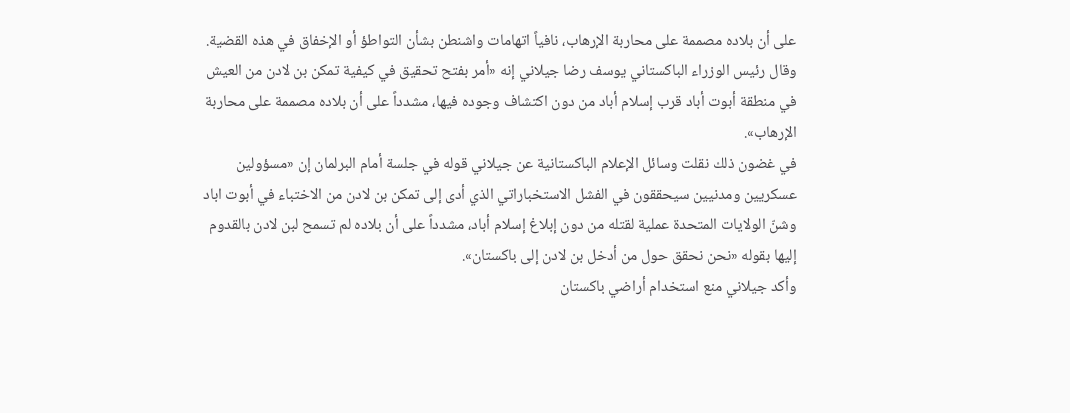على أن بلاده مصممة على محاربة الإرهاب، نافياً اتهامات واشنطن بشأن التواطؤ أو الإخفاق في هذه القضية.
وقال رئيس الوزراء الباكستاني يوسف رضا جيلاني إنه «أمر بفتح تحقيق في كيفية تمكن بن لادن من العيش في منطقة أبوت أباد قرب إسلام أباد من دون اكتشاف وجوده فيها، مشدداً على أن بلاده مصممة على محاربة الإرهاب».
في غضون ذلك نقلت وسائل الإعلام الباكستانية عن جيلاني قوله في جلسة أمام البرلمان إن «مسؤولين عسكريين ومدنيين سيحققون في الفشل الاستخباراتي الذي أدى إلى تمكن بن لادن من الاختباء في أبوت اباد وشنّ الولايات المتحدة عملية لقتله من دون إبلاغ إسلام أباد، مشدداً على أن بلاده لم تسمح لبن لادن بالقدوم إليها بقوله «نحن نحقق حول من أدخل بن لادن إلى باكستان».
وأكد جيلاني منع استخدام أراضي باكستان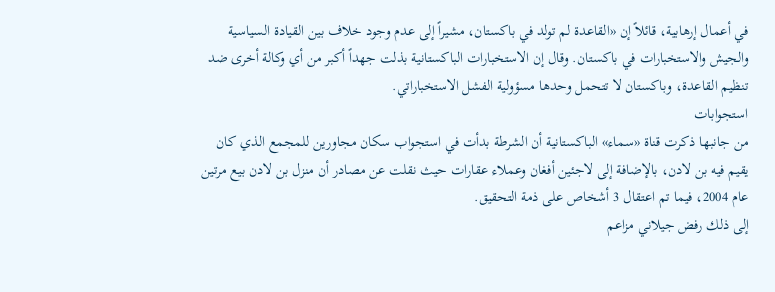في أعمال إرهابية، قائلاً إن «القاعدة لم تولد في باكستان، مشيراً إلى عدم وجود خلاف بين القيادة السياسية والجيش والاستخبارات في باكستان. وقال إن الاستخبارات الباكستانية بذلت جهداً أكبر من أي وكالة أخرى ضد تنظيم القاعدة، وباكستان لا تتحمل وحدها مسؤولية الفشل الاستخباراتي.
استجوابات
من جانبها ذكرت قناة «سماء» الباكستانية أن الشرطة بدأت في استجواب سكان مجاورين للمجمع الذي كان يقيم فيه بن لادن، بالإضافة إلى لاجئين أفغان وعملاء عقارات حيث نقلت عن مصادر أن منزل بن لادن بيع مرتين عام 2004، فيما تم اعتقال 3 أشخاص على ذمة التحقيق.
إلى ذلك رفض جيلاني مزاعم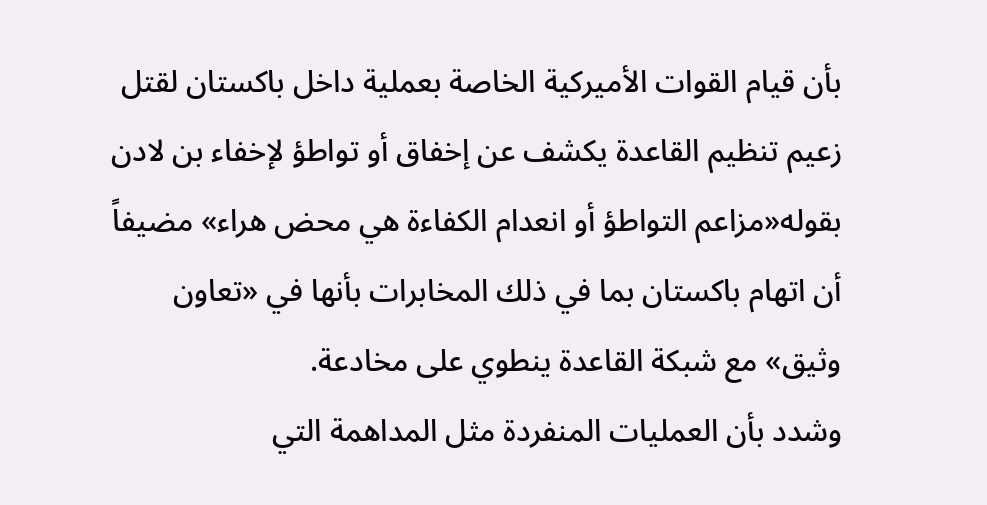بأن قيام القوات الأميركية الخاصة بعملية داخل باكستان لقتل زعيم تنظيم القاعدة يكشف عن إخفاق أو تواطؤ لإخفاء بن لادن بقوله«مزاعم التواطؤ أو انعدام الكفاءة هي محض هراء» مضيفاً أن اتهام باكستان بما في ذلك المخابرات بأنها في «تعاون وثيق» مع شبكة القاعدة ينطوي على مخادعة.
وشدد بأن العمليات المنفردة مثل المداهمة التي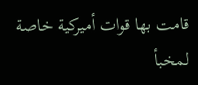قامت بها قوات أميركية خاصة لمخبأ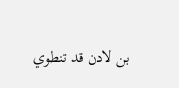بن لادن قد تنطوي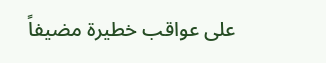على عواقب خطيرة مضيفاً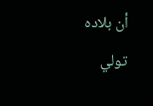أن بلاده تولي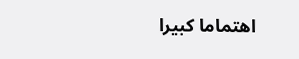اهتماما كبيرا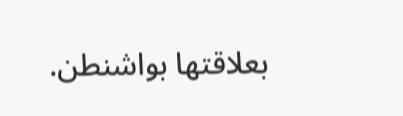بعلاقتها بواشنطن.